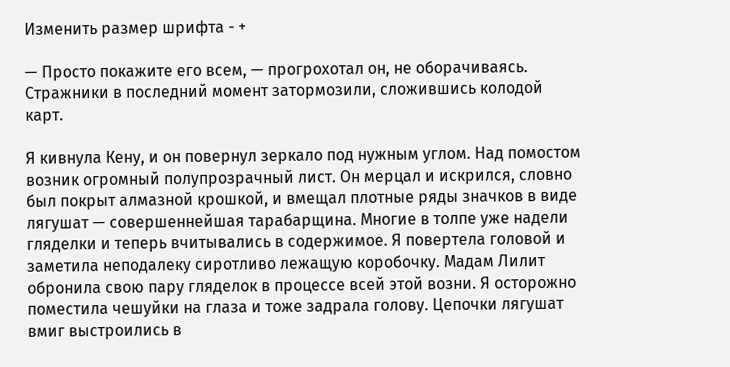Изменить размер шрифта - +

— Просто покажите его всем, — прогрохотал он, не оборачиваясь. Стражники в последний момент затормозили, сложившись колодой карт.

Я кивнула Кену, и он повернул зеркало под нужным углом. Над помостом возник огромный полупрозрачный лист. Он мерцал и искрился, словно был покрыт алмазной крошкой, и вмещал плотные ряды значков в виде лягушат — совершеннейшая тарабарщина. Многие в толпе уже надели гляделки и теперь вчитывались в содержимое. Я повертела головой и заметила неподалеку сиротливо лежащую коробочку. Мадам Лилит обронила свою пару гляделок в процессе всей этой возни. Я осторожно поместила чешуйки на глаза и тоже задрала голову. Цепочки лягушат вмиг выстроились в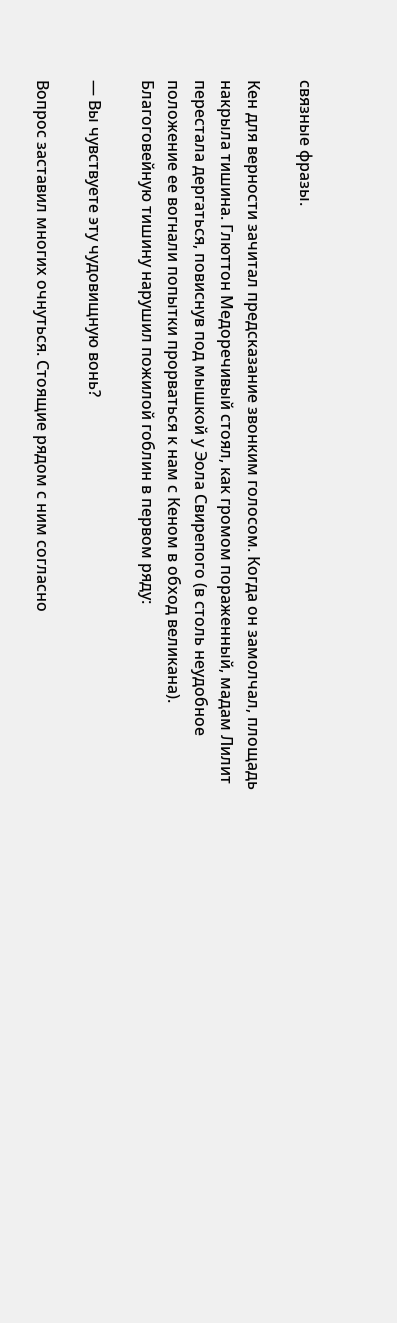связные фразы.

Кен для верности зачитал предсказание звонким голосом. Когда он замолчал, площадь накрыла тишина. Глюттон Медоречивый стоял, как громом пораженный, мадам Лилит перестала дергаться, повиснув под мышкой у Эола Свирепого (в столь неудобное положение ее вогнали попытки прорваться к нам с Кеном в обход великана). Благоговейную тишину нарушил пожилой гоблин в первом ряду:

— Вы чувствуете эту чудовищную вонь?

Вопрос заставил многих очнуться. Стоящие рядом с ним согласно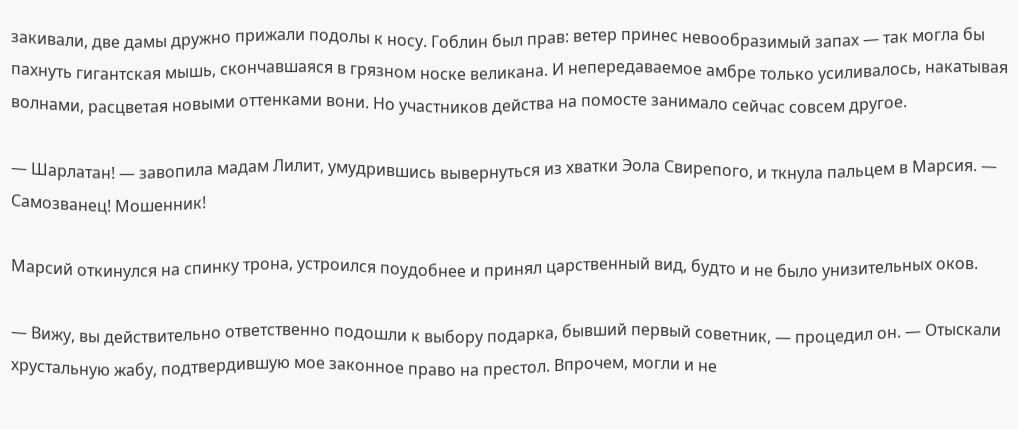закивали, две дамы дружно прижали подолы к носу. Гоблин был прав: ветер принес невообразимый запах — так могла бы пахнуть гигантская мышь, скончавшаяся в грязном носке великана. И непередаваемое амбре только усиливалось, накатывая волнами, расцветая новыми оттенками вони. Но участников действа на помосте занимало сейчас совсем другое.

— Шарлатан! — завопила мадам Лилит, умудрившись вывернуться из хватки Эола Свирепого, и ткнула пальцем в Марсия. — Самозванец! Мошенник!

Марсий откинулся на спинку трона, устроился поудобнее и принял царственный вид, будто и не было унизительных оков.

— Вижу, вы действительно ответственно подошли к выбору подарка, бывший первый советник, — процедил он. — Отыскали хрустальную жабу, подтвердившую мое законное право на престол. Впрочем, могли и не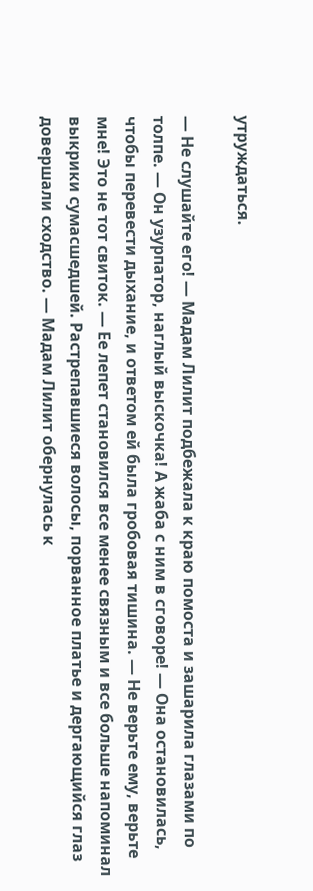утруждаться.

— Не слушайте его! — Мадам Лилит подбежала к краю помоста и зашарила глазами по толпе. — Он узурпатор, наглый выскочка! А жаба с ним в сговоре! — Она остановилась, чтобы перевести дыхание, и ответом ей была гробовая тишина. — Не верьте ему, верьте мне! Это не тот свиток. — Ее лепет становился все менее связным и все больше напоминал выкрики сумасшедшей. Растрепавшиеся волосы, порванное платье и дергающийся глаз довершали сходство. — Мадам Лилит обернулась к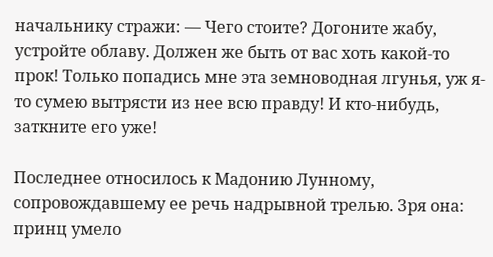начальнику стражи: — Чего стоите? Догоните жабу, устройте облаву. Должен же быть от вас хоть какой-то прок! Только попадись мне эта земноводная лгунья, уж я-то сумею вытрясти из нее всю правду! И кто-нибудь, заткните его уже!

Последнее относилось к Мадонию Лунному, сопровождавшему ее речь надрывной трелью. Зря она: принц умело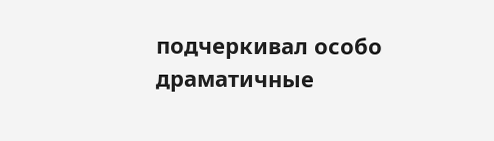подчеркивал особо драматичные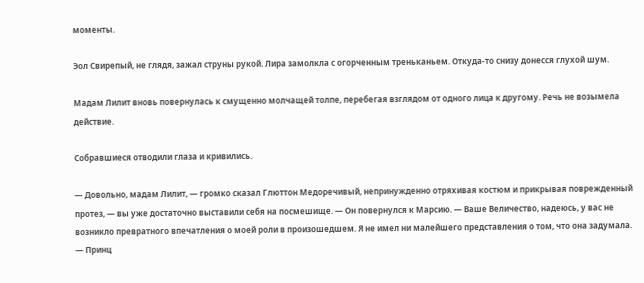моменты.

Эол Свирепый, не глядя, зажал струны рукой. Лира замолкла с огорченным треньканьем. Откуда-то снизу донесся глухой шум.

Мадам Лилит вновь повернулась к смущенно молчащей толпе, перебегая взглядом от одного лица к другому. Речь не возымела действие.

Собравшиеся отводили глаза и кривились.

— Довольно, мадам Лилит, — громко сказал Глюттон Медоречивый, непринужденно отряхивая костюм и прикрывая поврежденный протез, — вы уже достаточно выставили себя на посмешище. — Он повернулся к Марсию. — Ваше Величество, надеюсь, у вас не возникло превратного впечатления о моей роли в произошедшем. Я не имел ни малейшего представления о том, что она задумала. — Принц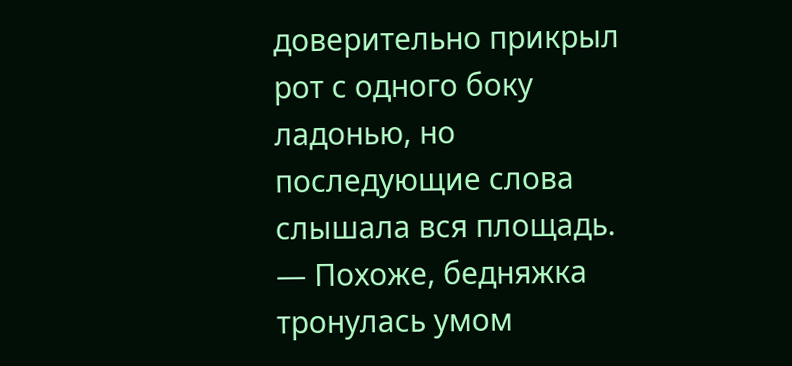доверительно прикрыл рот с одного боку ладонью, но последующие слова слышала вся площадь. — Похоже, бедняжка тронулась умом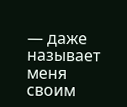— даже называет меня своим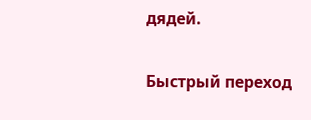дядей.

Быстрый переход